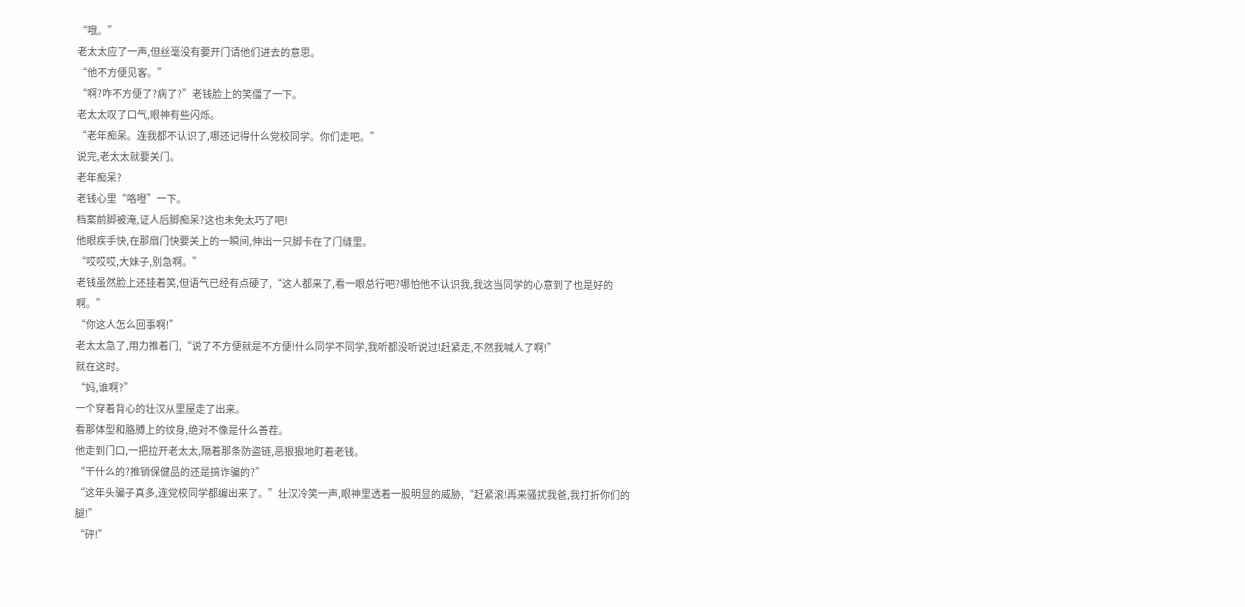“哦。”
老太太应了一声,但丝毫没有要开门请他们进去的意思。
“他不方便见客。”
“啊?咋不方便了?病了?”老钱脸上的笑僵了一下。
老太太叹了口气,眼神有些闪烁。
“老年痴呆。连我都不认识了,哪还记得什么党校同学。你们走吧。”
说完,老太太就要关门。
老年痴呆?
老钱心里“咯噔”一下。
档案前脚被淹,证人后脚痴呆?这也未免太巧了吧!
他眼疾手快,在那扇门快要关上的一瞬间,伸出一只脚卡在了门缝里。
“哎哎哎,大妹子,别急啊。”
老钱虽然脸上还挂着笑,但语气已经有点硬了,“这人都来了,看一眼总行吧?哪怕他不认识我,我这当同学的心意到了也是好的啊。”
“你这人怎么回事啊!”
老太太急了,用力推着门,“说了不方便就是不方便!什么同学不同学,我听都没听说过!赶紧走,不然我喊人了啊!”
就在这时。
“妈,谁啊?”
一个穿着背心的壮汉从里屋走了出来。
看那体型和胳膊上的纹身,绝对不像是什么善茬。
他走到门口,一把拉开老太太,隔着那条防盗链,恶狠狠地盯着老钱。
“干什么的?推销保健品的还是搞诈骗的?”
“这年头骗子真多,连党校同学都编出来了。”壮汉冷笑一声,眼神里透着一股明显的威胁,“赶紧滚!再来骚扰我爸,我打折你们的腿!”
“砰!”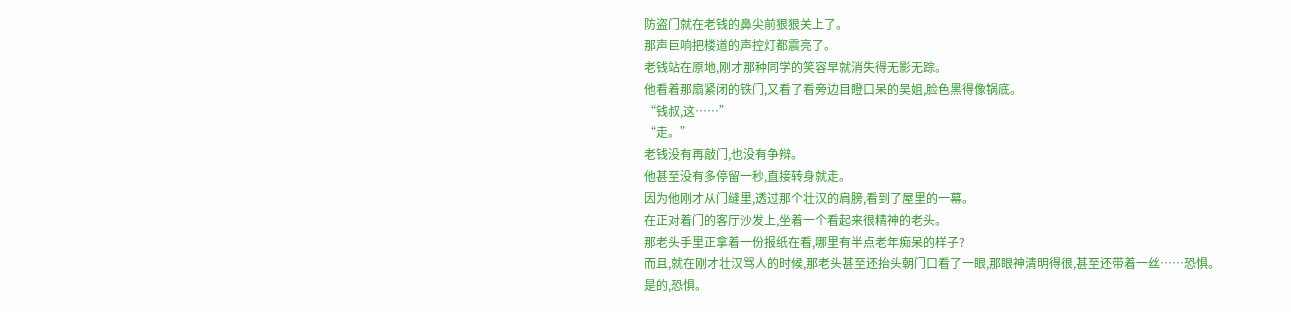防盗门就在老钱的鼻尖前狠狠关上了。
那声巨响把楼道的声控灯都震亮了。
老钱站在原地,刚才那种同学的笑容早就消失得无影无踪。
他看着那扇紧闭的铁门,又看了看旁边目瞪口呆的吴姐,脸色黑得像锅底。
“钱叔,这……”
“走。”
老钱没有再敲门,也没有争辩。
他甚至没有多停留一秒,直接转身就走。
因为他刚才从门缝里,透过那个壮汉的肩膀,看到了屋里的一幕。
在正对着门的客厅沙发上,坐着一个看起来很精神的老头。
那老头手里正拿着一份报纸在看,哪里有半点老年痴呆的样子?
而且,就在刚才壮汉骂人的时候,那老头甚至还抬头朝门口看了一眼,那眼神清明得很,甚至还带着一丝……恐惧。
是的,恐惧。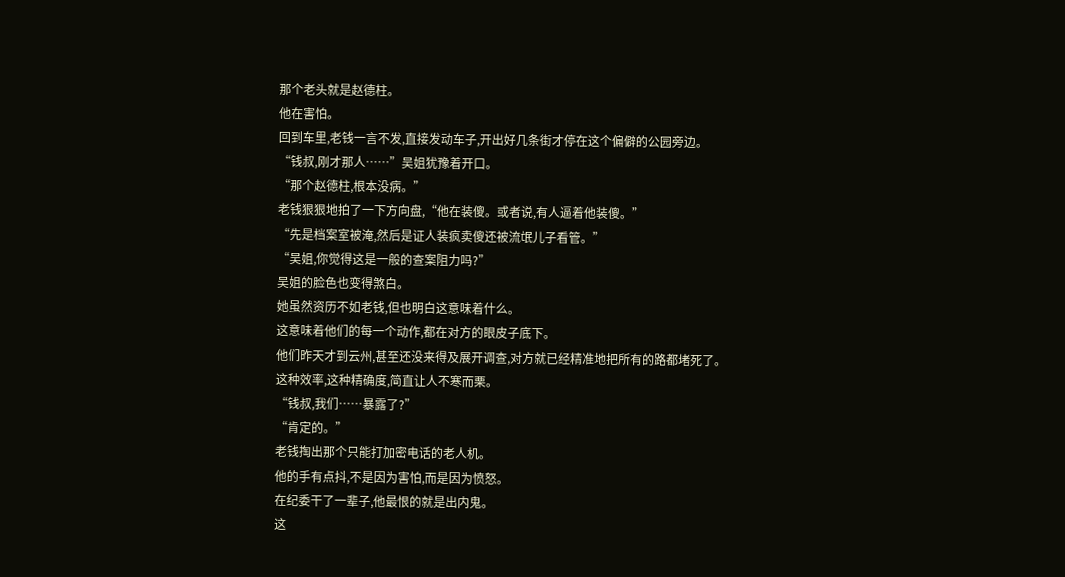那个老头就是赵德柱。
他在害怕。
回到车里,老钱一言不发,直接发动车子,开出好几条街才停在这个偏僻的公园旁边。
“钱叔,刚才那人……”吴姐犹豫着开口。
“那个赵德柱,根本没病。”
老钱狠狠地拍了一下方向盘,“他在装傻。或者说,有人逼着他装傻。”
“先是档案室被淹,然后是证人装疯卖傻还被流氓儿子看管。”
“吴姐,你觉得这是一般的查案阻力吗?”
吴姐的脸色也变得煞白。
她虽然资历不如老钱,但也明白这意味着什么。
这意味着他们的每一个动作,都在对方的眼皮子底下。
他们昨天才到云州,甚至还没来得及展开调查,对方就已经精准地把所有的路都堵死了。
这种效率,这种精确度,简直让人不寒而栗。
“钱叔,我们……暴露了?”
“肯定的。”
老钱掏出那个只能打加密电话的老人机。
他的手有点抖,不是因为害怕,而是因为愤怒。
在纪委干了一辈子,他最恨的就是出内鬼。
这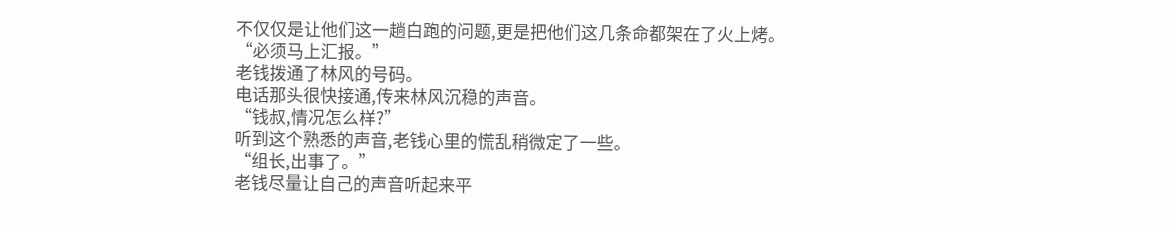不仅仅是让他们这一趟白跑的问题,更是把他们这几条命都架在了火上烤。
“必须马上汇报。”
老钱拨通了林风的号码。
电话那头很快接通,传来林风沉稳的声音。
“钱叔,情况怎么样?”
听到这个熟悉的声音,老钱心里的慌乱稍微定了一些。
“组长,出事了。”
老钱尽量让自己的声音听起来平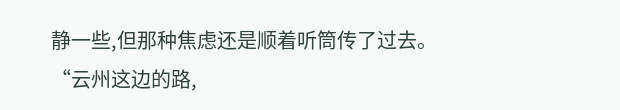静一些,但那种焦虑还是顺着听筒传了过去。
“云州这边的路,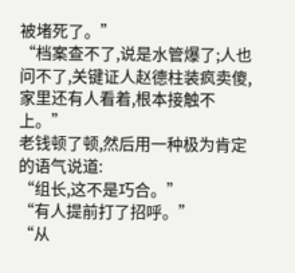被堵死了。”
“档案查不了,说是水管爆了;人也问不了,关键证人赵德柱装疯卖傻,家里还有人看着,根本接触不上。”
老钱顿了顿,然后用一种极为肯定的语气说道:
“组长,这不是巧合。”
“有人提前打了招呼。”
“从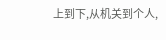上到下,从机关到个人,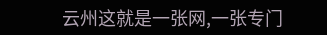云州这就是一张网,一张专门